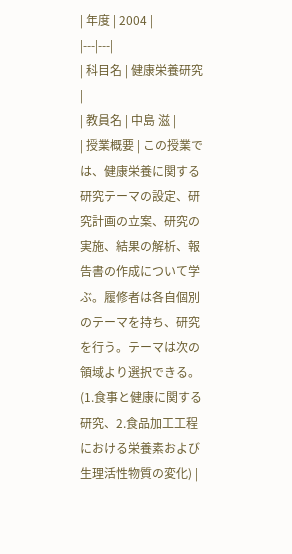| 年度 | 2004 |
|---|---|
| 科目名 | 健康栄養研究 |
| 教員名 | 中島 滋 |
| 授業概要 | この授業では、健康栄養に関する研究テーマの設定、研究計画の立案、研究の実施、結果の解析、報告書の作成について学ぶ。履修者は各自個別のテーマを持ち、研究を行う。テーマは次の領域より選択できる。(1.食事と健康に関する研究、2.食品加工工程における栄養素および生理活性物質の変化) |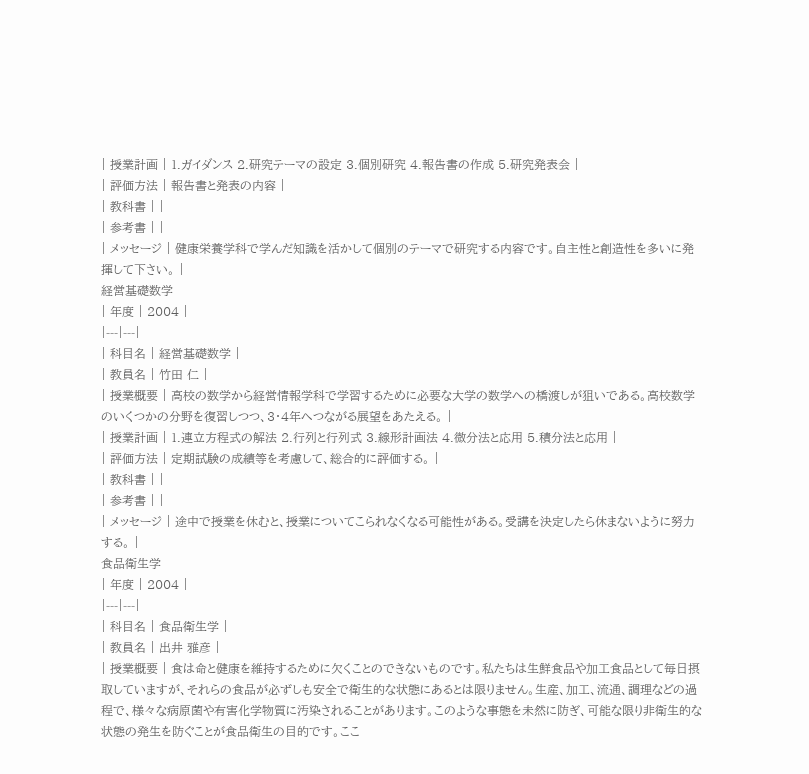| 授業計画 | 1.ガイダンス 2.研究テーマの設定 3.個別研究 4.報告書の作成 5.研究発表会 |
| 評価方法 | 報告書と発表の内容 |
| 教科書 | |
| 参考書 | |
| メッセージ | 健康栄養学科で学んだ知識を活かして個別のテーマで研究する内容です。自主性と創造性を多いに発揮して下さい。 |
経営基礎数学
| 年度 | 2004 |
|---|---|
| 科目名 | 経営基礎数学 |
| 教員名 | 竹田 仁 |
| 授業概要 | 高校の数学から経営情報学科で学習するために必要な大学の数学への橋渡しが狙いである。高校数学のいくつかの分野を復習しつつ、3・4年へつながる展望をあたえる。 |
| 授業計画 | 1.連立方程式の解法 2.行列と行列式 3.線形計画法 4.微分法と応用 5.積分法と応用 |
| 評価方法 | 定期試験の成績等を考慮して、総合的に評価する。 |
| 教科書 | |
| 参考書 | |
| メッセージ | 途中で授業を休むと、授業についてこられなくなる可能性がある。受講を決定したら休まないように努力する。 |
食品衛生学
| 年度 | 2004 |
|---|---|
| 科目名 | 食品衛生学 |
| 教員名 | 出井 雅彦 |
| 授業概要 | 食は命と健康を維持するために欠くことのできないものです。私たちは生鮮食品や加工食品として毎日摂取していますが、それらの食品が必ずしも安全で衛生的な状態にあるとは限りません。生産、加工、流通、調理などの過程で、様々な病原菌や有害化学物質に汚染されることがあります。このような事態を未然に防ぎ、可能な限り非衛生的な状態の発生を防ぐことが食品衛生の目的です。ここ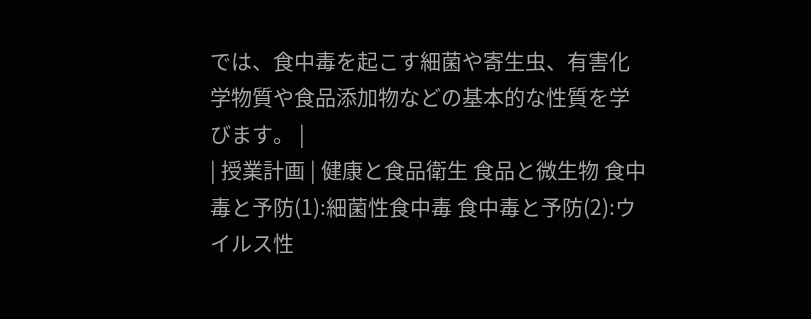では、食中毒を起こす細菌や寄生虫、有害化学物質や食品添加物などの基本的な性質を学びます。 |
| 授業計画 | 健康と食品衛生 食品と微生物 食中毒と予防(1):細菌性食中毒 食中毒と予防(2):ウイルス性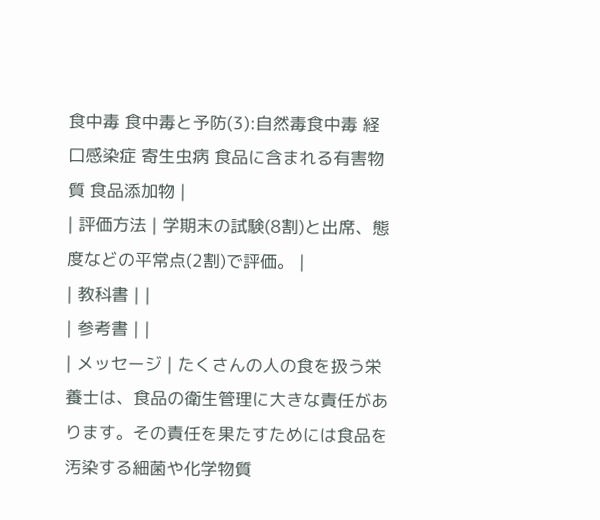食中毒 食中毒と予防(3):自然毒食中毒 経口感染症 寄生虫病 食品に含まれる有害物質 食品添加物 |
| 評価方法 | 学期末の試験(8割)と出席、態度などの平常点(2割)で評価。 |
| 教科書 | |
| 参考書 | |
| メッセージ | たくさんの人の食を扱う栄養士は、食品の衛生管理に大きな責任があります。その責任を果たすためには食品を汚染する細菌や化学物質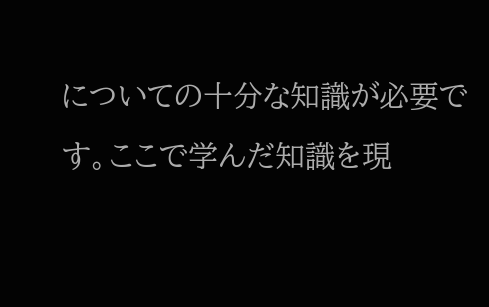についての十分な知識が必要です。ここで学んだ知識を現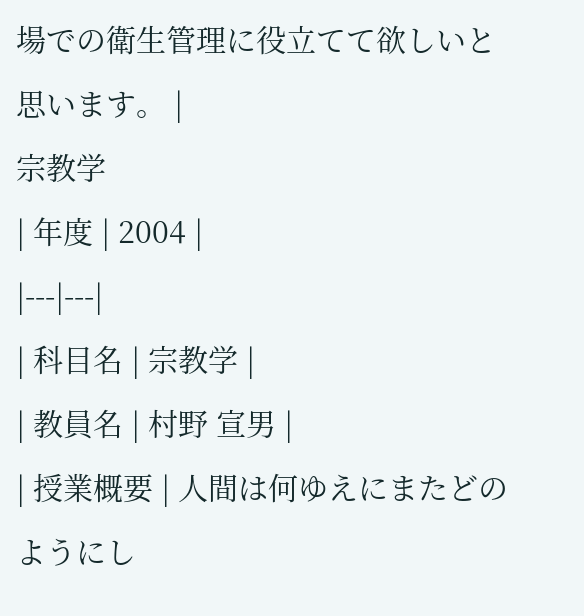場での衛生管理に役立てて欲しいと思います。 |
宗教学
| 年度 | 2004 |
|---|---|
| 科目名 | 宗教学 |
| 教員名 | 村野 宣男 |
| 授業概要 | 人間は何ゆえにまたどのようにし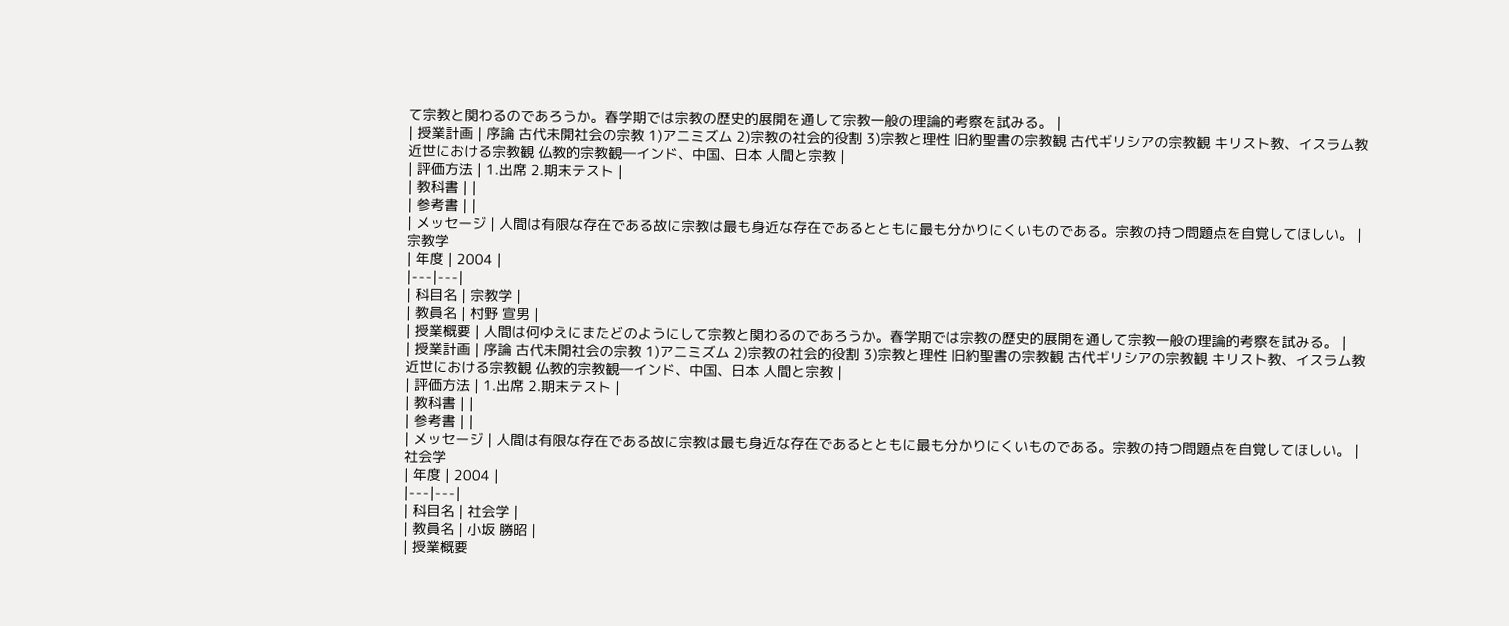て宗教と関わるのであろうか。春学期では宗教の歴史的展開を通して宗教一般の理論的考察を試みる。 |
| 授業計画 | 序論 古代未開社会の宗教 1)アニミズム 2)宗教の社会的役割 3)宗教と理性 旧約聖書の宗教観 古代ギリシアの宗教観 キリスト教、イスラム教 近世における宗教観 仏教的宗教観―インド、中国、日本 人間と宗教 |
| 評価方法 | 1.出席 2.期末テスト |
| 教科書 | |
| 参考書 | |
| メッセージ | 人間は有限な存在である故に宗教は最も身近な存在であるとともに最も分かりにくいものである。宗教の持つ問題点を自覚してほしい。 |
宗教学
| 年度 | 2004 |
|---|---|
| 科目名 | 宗教学 |
| 教員名 | 村野 宣男 |
| 授業概要 | 人間は何ゆえにまたどのようにして宗教と関わるのであろうか。春学期では宗教の歴史的展開を通して宗教一般の理論的考察を試みる。 |
| 授業計画 | 序論 古代未開社会の宗教 1)アニミズム 2)宗教の社会的役割 3)宗教と理性 旧約聖書の宗教観 古代ギリシアの宗教観 キリスト教、イスラム教 近世における宗教観 仏教的宗教観―インド、中国、日本 人間と宗教 |
| 評価方法 | 1.出席 2.期末テスト |
| 教科書 | |
| 参考書 | |
| メッセージ | 人間は有限な存在である故に宗教は最も身近な存在であるとともに最も分かりにくいものである。宗教の持つ問題点を自覚してほしい。 |
社会学
| 年度 | 2004 |
|---|---|
| 科目名 | 社会学 |
| 教員名 | 小坂 勝昭 |
| 授業概要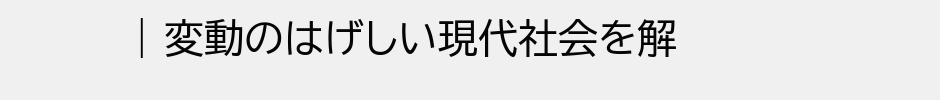| 変動のはげしい現代社会を解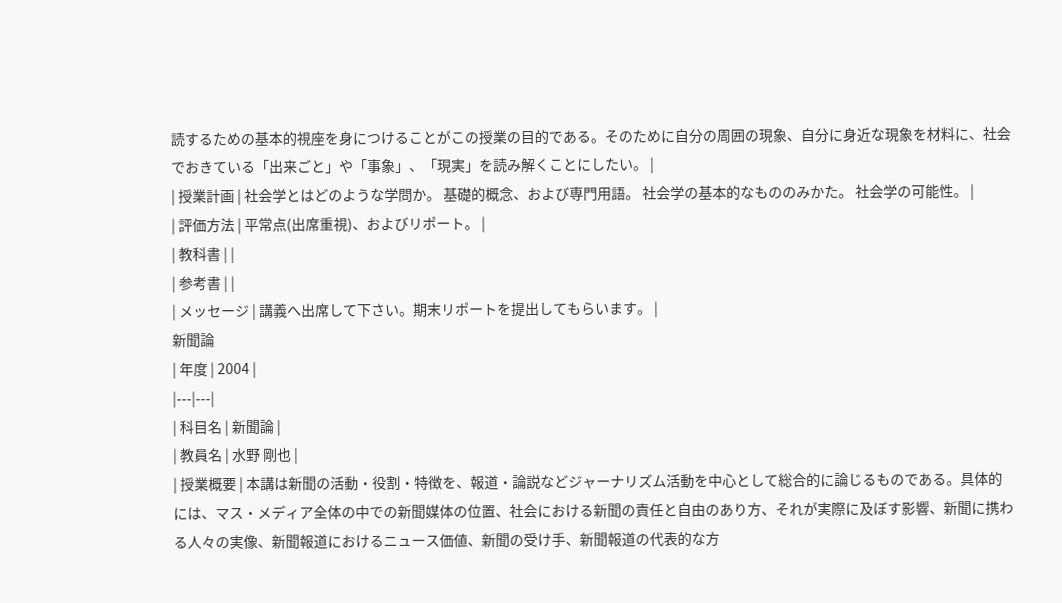読するための基本的視座を身につけることがこの授業の目的である。そのために自分の周囲の現象、自分に身近な現象を材料に、社会でおきている「出来ごと」や「事象」、「現実」を読み解くことにしたい。 |
| 授業計画 | 社会学とはどのような学問か。 基礎的概念、および専門用語。 社会学の基本的なもののみかた。 社会学の可能性。 |
| 評価方法 | 平常点(出席重視)、およびリポート。 |
| 教科書 | |
| 参考書 | |
| メッセージ | 講義へ出席して下さい。期末リポートを提出してもらいます。 |
新聞論
| 年度 | 2004 |
|---|---|
| 科目名 | 新聞論 |
| 教員名 | 水野 剛也 |
| 授業概要 | 本講は新聞の活動・役割・特徴を、報道・論説などジャーナリズム活動を中心として総合的に論じるものである。具体的には、マス・メディア全体の中での新聞媒体の位置、社会における新聞の責任と自由のあり方、それが実際に及ぼす影響、新聞に携わる人々の実像、新聞報道におけるニュース価値、新聞の受け手、新聞報道の代表的な方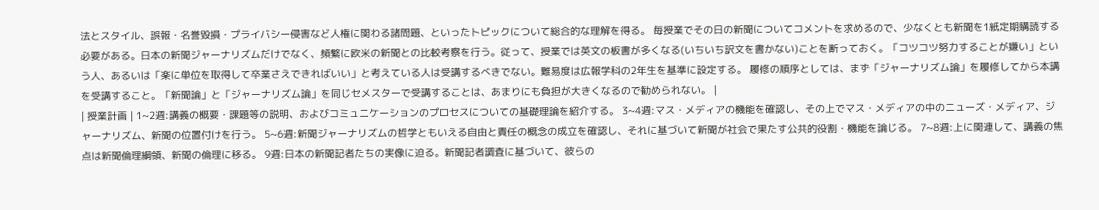法とスタイル、誤報・名誉毀損・プライバシー侵害など人権に関わる諸問題、といったトピックについて総合的な理解を得る。 毎授業でその日の新聞についてコメントを求めるので、少なくとも新聞を1紙定期購読する必要がある。日本の新聞ジャーナリズムだけでなく、頻繁に欧米の新聞との比較考察を行う。従って、授業では英文の板書が多くなる(いちいち訳文を書かない)ことを断っておく。「コツコツ努力することが嫌い」という人、あるいは「楽に単位を取得して卒業さえできればいい」と考えている人は受講するべきでない。難易度は広報学科の2年生を基準に設定する。 履修の順序としては、まず「ジャーナリズム論」を履修してから本講を受講すること。「新聞論」と「ジャーナリズム論」を同じセメスターで受講することは、あまりにも負担が大きくなるので勧められない。 |
| 授業計画 | 1~2週:講義の概要・課題等の説明、およびコミュニケーションのプロセスについての基礎理論を紹介する。 3~4週:マス・メディアの機能を確認し、その上でマス・メディアの中のニューズ・メディア、ジャーナリズム、新聞の位置付けを行う。 5~6週:新聞ジャーナリズムの哲学ともいえる自由と責任の概念の成立を確認し、それに基づいて新聞が社会で果たす公共的役割・機能を論じる。 7~8週:上に関連して、講義の焦点は新聞倫理綱領、新聞の倫理に移る。 9週:日本の新聞記者たちの実像に迫る。新聞記者調査に基づいて、彼らの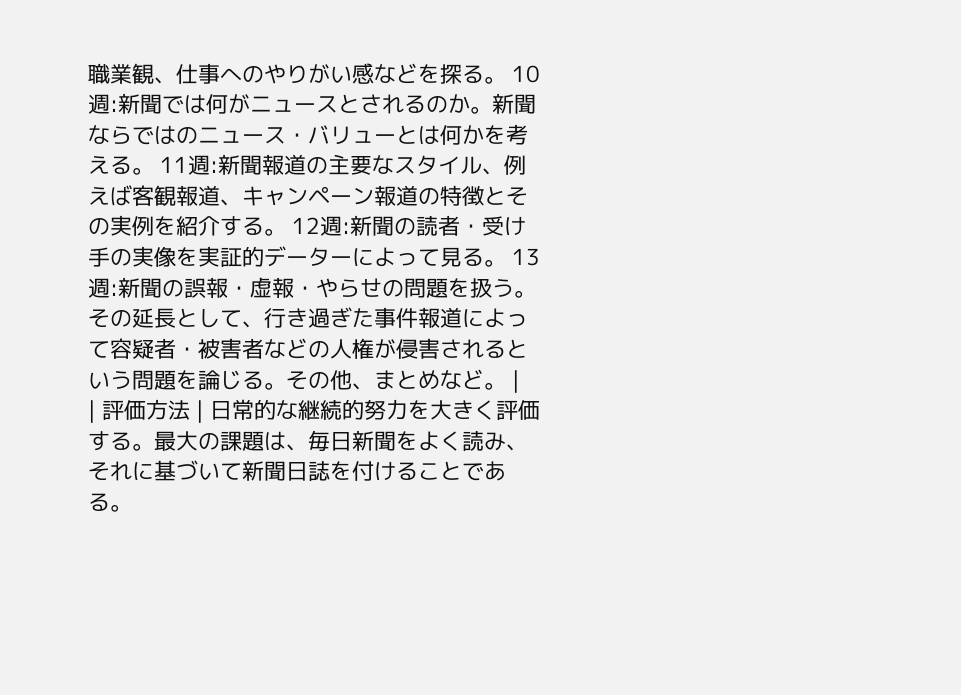職業観、仕事へのやりがい感などを探る。 10週:新聞では何がニュースとされるのか。新聞ならではのニュース・バリューとは何かを考える。 11週:新聞報道の主要なスタイル、例えば客観報道、キャンペーン報道の特徴とその実例を紹介する。 12週:新聞の読者・受け手の実像を実証的データーによって見る。 13週:新聞の誤報・虚報・やらせの問題を扱う。その延長として、行き過ぎた事件報道によって容疑者・被害者などの人権が侵害されるという問題を論じる。その他、まとめなど。 |
| 評価方法 | 日常的な継続的努力を大きく評価する。最大の課題は、毎日新聞をよく読み、それに基づいて新聞日誌を付けることである。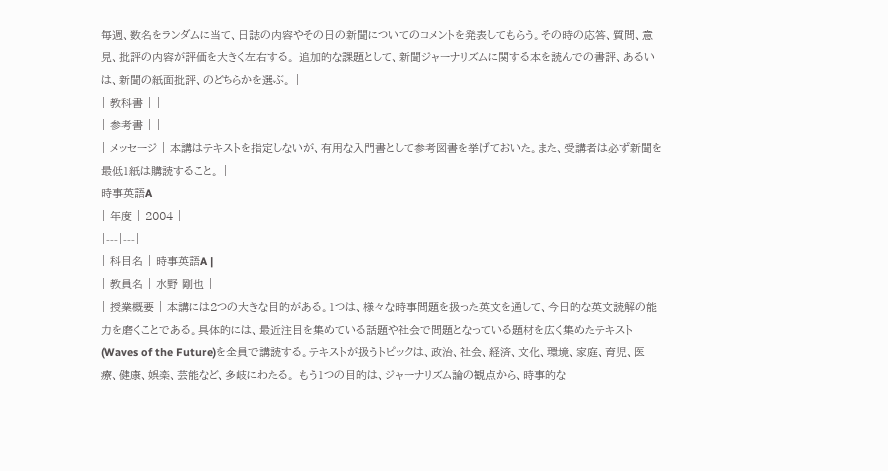毎週、数名をランダムに当て、日誌の内容やその日の新聞についてのコメントを発表してもらう。その時の応答、質問、意見、批評の内容が評価を大きく左右する。 追加的な課題として、新聞ジャーナリズムに関する本を読んでの書評、あるいは、新聞の紙面批評、のどちらかを選ぶ。 |
| 教科書 | |
| 参考書 | |
| メッセージ | 本講はテキストを指定しないが、有用な入門書として参考図書を挙げておいた。また、受講者は必ず新聞を最低1紙は購読すること。 |
時事英語A
| 年度 | 2004 |
|---|---|
| 科目名 | 時事英語A |
| 教員名 | 水野 剛也 |
| 授業概要 | 本講には2つの大きな目的がある。1つは、様々な時事問題を扱った英文を通して、今日的な英文読解の能力を磨くことである。具体的には、最近注目を集めている話題や社会で問題となっている題材を広く集めたテキスト(Waves of the Future)を全員で講読する。テキストが扱うトピックは、政治、社会、経済、文化、環境、家庭、育児、医療、健康、娯楽、芸能など、多岐にわたる。 もう1つの目的は、ジャーナリズム論の観点から、時事的な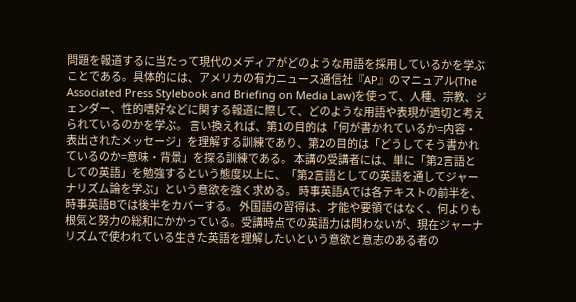問題を報道するに当たって現代のメディアがどのような用語を採用しているかを学ぶことである。具体的には、アメリカの有力ニュース通信社『AP』のマニュアル(The Associated Press Stylebook and Briefing on Media Law)を使って、人種、宗教、ジェンダー、性的嗜好などに関する報道に際して、どのような用語や表現が適切と考えられているのかを学ぶ。 言い換えれば、第1の目的は「何が書かれているか=内容・表出されたメッセージ」を理解する訓練であり、第2の目的は「どうしてそう書かれているのか=意味・背景」を探る訓練である。 本講の受講者には、単に「第2言語としての英語」を勉強するという態度以上に、「第2言語としての英語を通してジャーナリズム論を学ぶ」という意欲を強く求める。 時事英語Aでは各テキストの前半を、時事英語Bでは後半をカバーする。 外国語の習得は、才能や要領ではなく、何よりも根気と努力の総和にかかっている。受講時点での英語力は問わないが、現在ジャーナリズムで使われている生きた英語を理解したいという意欲と意志のある者の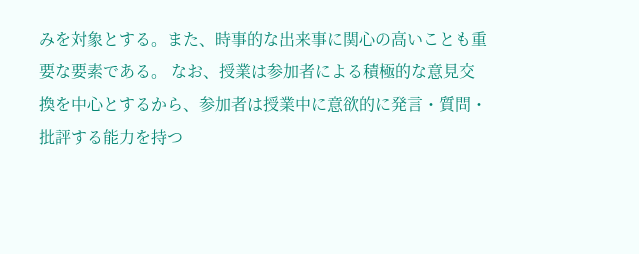みを対象とする。また、時事的な出来事に関心の高いことも重要な要素である。 なお、授業は参加者による積極的な意見交換を中心とするから、参加者は授業中に意欲的に発言・質問・批評する能力を持つ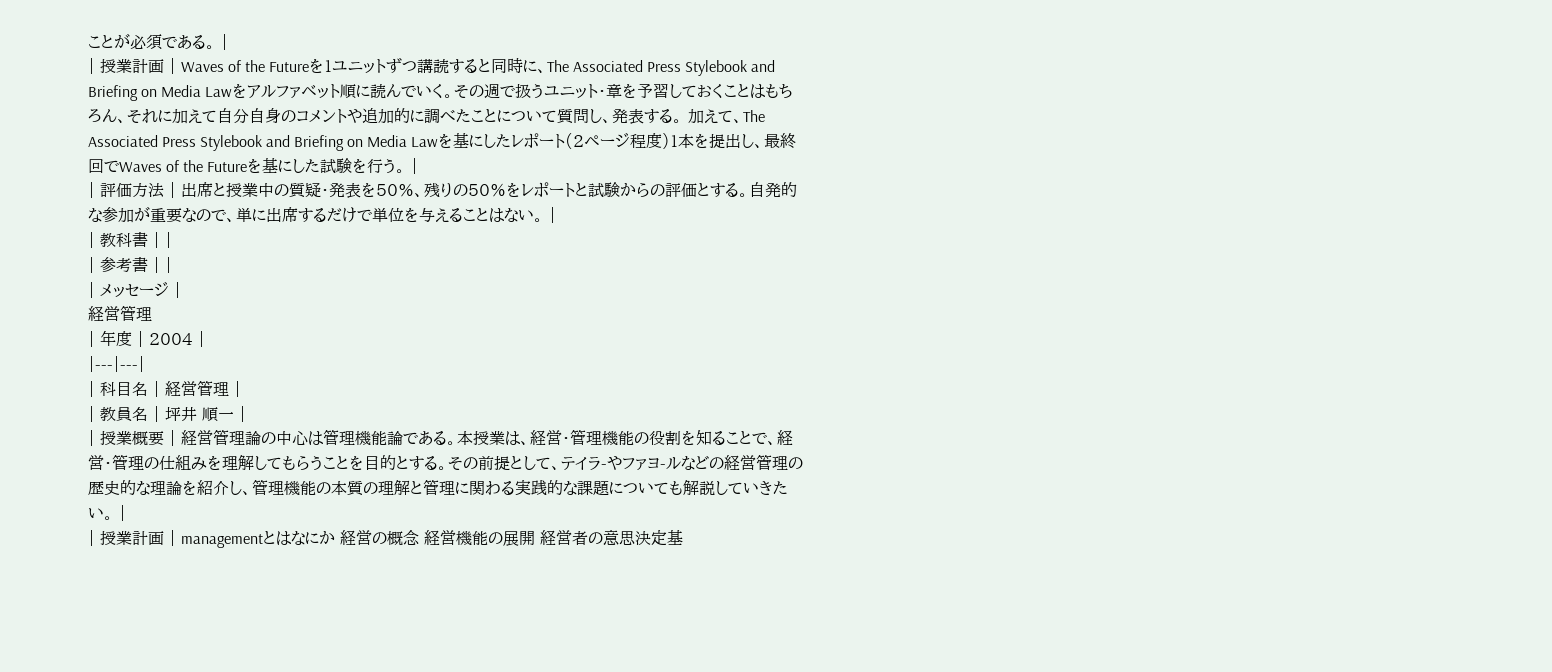ことが必須である。 |
| 授業計画 | Waves of the Futureを1ユニットずつ講読すると同時に、The Associated Press Stylebook and Briefing on Media Lawをアルファベット順に読んでいく。その週で扱うユニット・章を予習しておくことはもちろん、それに加えて自分自身のコメントや追加的に調べたことについて質問し、発表する。 加えて、The Associated Press Stylebook and Briefing on Media Lawを基にしたレポート(2ページ程度)1本を提出し、最終回でWaves of the Futureを基にした試験を行う。 |
| 評価方法 | 出席と授業中の質疑・発表を50%、残りの50%をレポートと試験からの評価とする。自発的な参加が重要なので、単に出席するだけで単位を与えることはない。 |
| 教科書 | |
| 参考書 | |
| メッセージ |
経営管理
| 年度 | 2004 |
|---|---|
| 科目名 | 経営管理 |
| 教員名 | 坪井 順一 |
| 授業概要 | 経営管理論の中心は管理機能論である。本授業は、経営・管理機能の役割を知ることで、経営・管理の仕組みを理解してもらうことを目的とする。その前提として、テイラ-やファヨ-ルなどの経営管理の歴史的な理論を紹介し、管理機能の本質の理解と管理に関わる実践的な課題についても解説していきたい。 |
| 授業計画 | managementとはなにか 経営の概念 経営機能の展開 経営者の意思決定基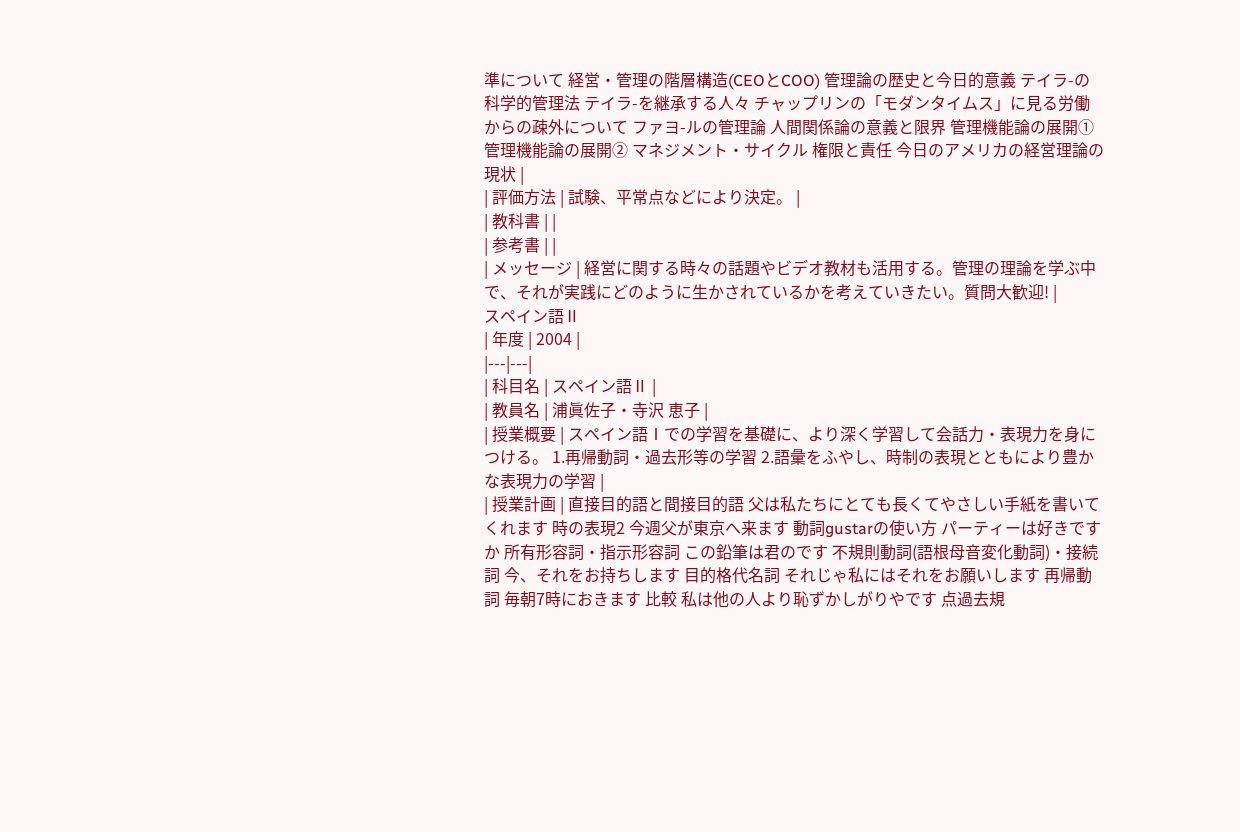準について 経営・管理の階層構造(CEOとCOO) 管理論の歴史と今日的意義 テイラ-の科学的管理法 テイラ-を継承する人々 チャップリンの「モダンタイムス」に見る労働からの疎外について ファヨ-ルの管理論 人間関係論の意義と限界 管理機能論の展開① 管理機能論の展開② マネジメント・サイクル 権限と責任 今日のアメリカの経営理論の現状 |
| 評価方法 | 試験、平常点などにより決定。 |
| 教科書 | |
| 参考書 | |
| メッセージ | 経営に関する時々の話題やビデオ教材も活用する。管理の理論を学ぶ中で、それが実践にどのように生かされているかを考えていきたい。質問大歓迎! |
スペイン語Ⅱ
| 年度 | 2004 |
|---|---|
| 科目名 | スペイン語Ⅱ |
| 教員名 | 浦眞佐子・寺沢 恵子 |
| 授業概要 | スペイン語Ⅰでの学習を基礎に、より深く学習して会話力・表現力を身につける。 1.再帰動詞・過去形等の学習 2.語彙をふやし、時制の表現とともにより豊かな表現力の学習 |
| 授業計画 | 直接目的語と間接目的語 父は私たちにとても長くてやさしい手紙を書いてくれます 時の表現2 今週父が東京へ来ます 動詞gustarの使い方 パーティーは好きですか 所有形容詞・指示形容詞 この鉛筆は君のです 不規則動詞(語根母音変化動詞)・接続詞 今、それをお持ちします 目的格代名詞 それじゃ私にはそれをお願いします 再帰動詞 毎朝7時におきます 比較 私は他の人より恥ずかしがりやです 点過去規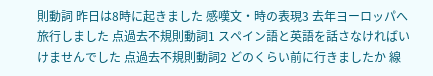則動詞 昨日は8時に起きました 感嘆文・時の表現3 去年ヨーロッパへ旅行しました 点過去不規則動詞1 スペイン語と英語を話さなければいけませんでした 点過去不規則動詞2 どのくらい前に行きましたか 線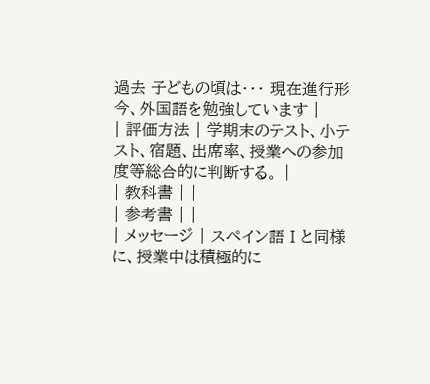過去 子どもの頃は・・・ 現在進行形 今、外国語を勉強しています |
| 評価方法 | 学期末のテスト、小テスト、宿題、出席率、授業への参加度等総合的に判断する。 |
| 教科書 | |
| 参考書 | |
| メッセージ | スペイン語Ⅰと同様に、授業中は積極的に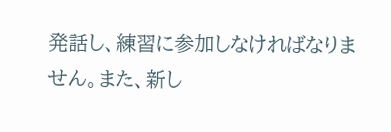発話し、練習に参加しなければなりません。また、新し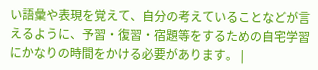い語彙や表現を覚えて、自分の考えていることなどが言えるように、予習・復習・宿題等をするための自宅学習にかなりの時間をかける必要があります。 |